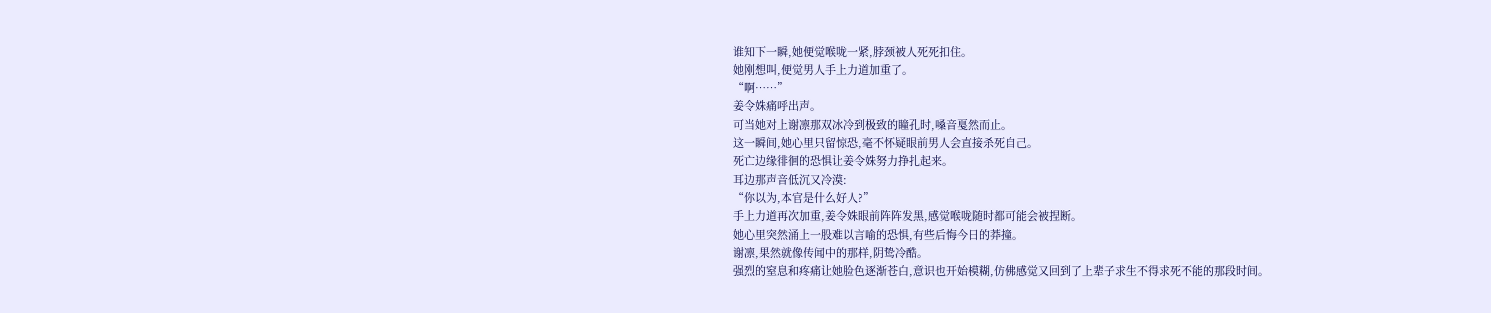谁知下一瞬,她便觉喉咙一紧,脖颈被人死死扣住。
她刚想叫,便觉男人手上力道加重了。
“啊……”
姜令姝痛呼出声。
可当她对上谢凛那双冰冷到极致的瞳孔时,嗓音戛然而止。
这一瞬间,她心里只留惊恐,毫不怀疑眼前男人会直接杀死自己。
死亡边缘徘徊的恐惧让姜令姝努力挣扎起来。
耳边那声音低沉又冷漠:
“你以为,本官是什么好人?”
手上力道再次加重,姜令姝眼前阵阵发黑,感觉喉咙随时都可能会被捏断。
她心里突然涌上一股难以言喻的恐惧,有些后悔今日的莽撞。
谢凛,果然就像传闻中的那样,阴鸷冷酷。
强烈的窒息和疼痛让她脸色逐渐苍白,意识也开始模糊,仿佛感觉又回到了上辈子求生不得求死不能的那段时间。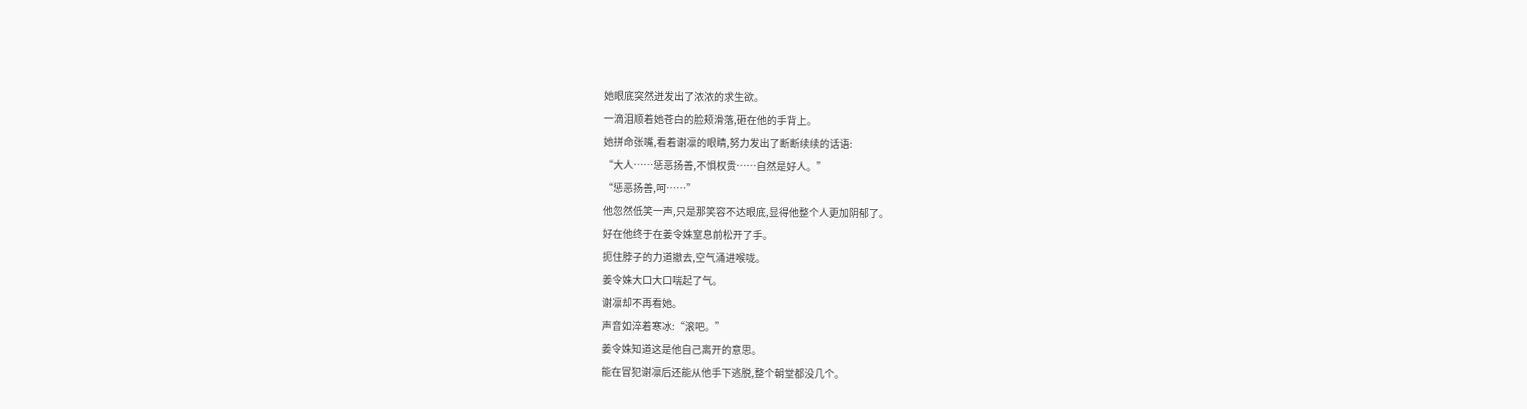她眼底突然迸发出了浓浓的求生欲。
一滴泪顺着她苍白的脸颊滑落,砸在他的手背上。
她拼命张嘴,看着谢凛的眼睛,努力发出了断断续续的话语:
“大人……惩恶扬善,不惧权贵……自然是好人。”
“惩恶扬善,呵……”
他忽然低笑一声,只是那笑容不达眼底,显得他整个人更加阴郁了。
好在他终于在姜令姝窒息前松开了手。
扼住脖子的力道撤去,空气涌进喉咙。
姜令姝大口大口喘起了气。
谢凛却不再看她。
声音如淬着寒冰:“滚吧。”
姜令姝知道这是他自己离开的意思。
能在冒犯谢凛后还能从他手下逃脱,整个朝堂都没几个。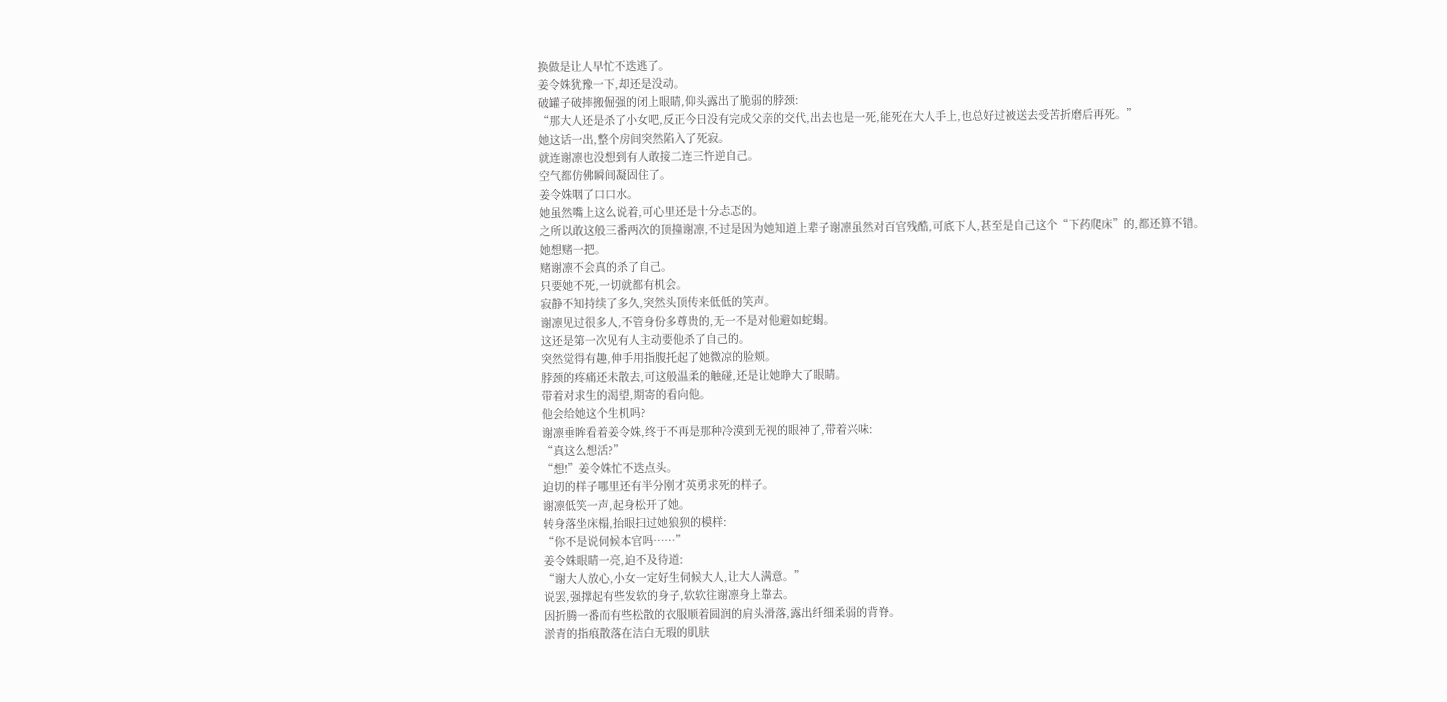换做是让人早忙不迭逃了。
姜令姝犹豫一下,却还是没动。
破罐子破摔搬倔强的闭上眼睛,仰头露出了脆弱的脖颈:
“那大人还是杀了小女吧,反正今日没有完成父亲的交代,出去也是一死,能死在大人手上,也总好过被送去受苦折磨后再死。”
她这话一出,整个房间突然陷入了死寂。
就连谢凛也没想到有人敢接二连三忤逆自己。
空气都仿佛瞬间凝固住了。
姜令姝咽了口口水。
她虽然嘴上这么说着,可心里还是十分忐忑的。
之所以敢这般三番两次的顶撞谢凛,不过是因为她知道上辈子谢凛虽然对百官残酷,可底下人,甚至是自己这个“下药爬床”的,都还算不错。
她想赌一把。
赌谢凛不会真的杀了自己。
只要她不死,一切就都有机会。
寂静不知持续了多久,突然头顶传来低低的笑声。
谢凛见过很多人,不管身份多尊贵的,无一不是对他避如蛇蝎。
这还是第一次见有人主动要他杀了自己的。
突然觉得有趣,伸手用指腹托起了她微凉的脸颊。
脖颈的疼痛还未散去,可这般温柔的触碰,还是让她睁大了眼睛。
带着对求生的渴望,期寄的看向他。
他会给她这个生机吗?
谢凛垂眸看着姜令姝,终于不再是那种冷漠到无视的眼神了,带着兴味:
“真这么想活?”
“想!”姜令姝忙不迭点头。
迫切的样子哪里还有半分刚才英勇求死的样子。
谢凛低笑一声,起身松开了她。
转身落坐床榻,抬眼扫过她狼狈的模样:
“你不是说伺候本官吗……”
姜令姝眼睛一亮,迫不及待道:
“谢大人放心,小女一定好生伺候大人,让大人满意。”
说罢,强撑起有些发软的身子,软软往谢凛身上靠去。
因折腾一番而有些松散的衣服顺着圆润的肩头滑落,露出纤细柔弱的背脊。
淤青的指痕散落在洁白无瑕的肌肤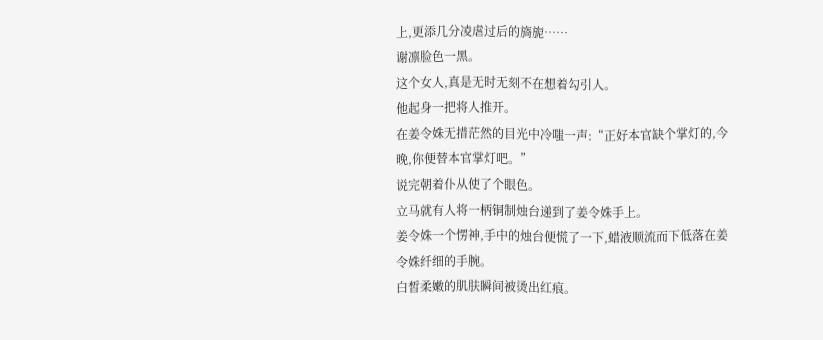上,更添几分凌虐过后的旖旎……
谢凛脸色一黑。
这个女人,真是无时无刻不在想着勾引人。
他起身一把将人推开。
在姜令姝无措茫然的目光中冷嗤一声:“正好本官缺个掌灯的,今晚,你便替本官掌灯吧。”
说完朝着仆从使了个眼色。
立马就有人将一柄铜制烛台递到了姜令姝手上。
姜令姝一个愣神,手中的烛台便慌了一下,蜡液顺流而下低落在姜令姝纤细的手腕。
白皙柔嫩的肌肤瞬间被烫出红痕。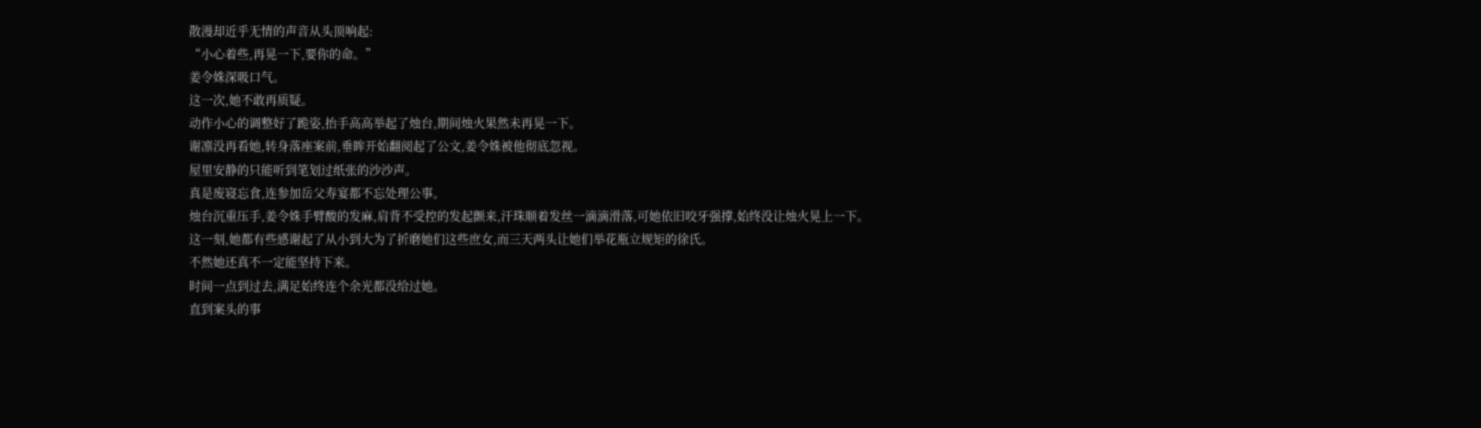散漫却近乎无情的声音从头顶响起:
“小心着些,再晃一下,要你的命。”
姜令姝深吸口气。
这一次,她不敢再质疑。
动作小心的调整好了跪姿,抬手高高举起了烛台,期间烛火果然未再晃一下。
谢凛没再看她,转身落座案前,垂眸开始翻阅起了公文,姜令姝被他彻底忽视。
屋里安静的只能听到笔划过纸张的沙沙声。
真是废寝忘食,连参加岳父寿宴都不忘处理公事。
烛台沉重压手,姜令姝手臂酸的发麻,肩背不受控的发起颤来,汗珠顺着发丝一滴滴滑落,可她依旧咬牙强撑,始终没让烛火晃上一下。
这一刻,她都有些感谢起了从小到大为了折磨她们这些庶女,而三天两头让她们举花瓶立规矩的徐氏。
不然她还真不一定能坚持下来。
时间一点到过去,满足始终连个余光都没给过她。
直到案头的事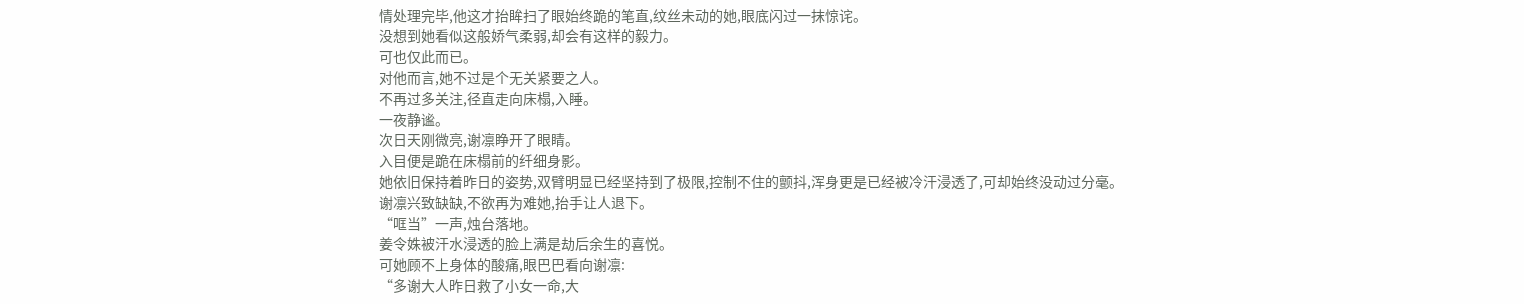情处理完毕,他这才抬眸扫了眼始终跪的笔直,纹丝未动的她,眼底闪过一抹惊诧。
没想到她看似这般娇气柔弱,却会有这样的毅力。
可也仅此而已。
对他而言,她不过是个无关紧要之人。
不再过多关注,径直走向床榻,入睡。
一夜静谧。
次日天刚微亮,谢凛睁开了眼睛。
入目便是跪在床榻前的纤细身影。
她依旧保持着昨日的姿势,双臂明显已经坚持到了极限,控制不住的颤抖,浑身更是已经被冷汗浸透了,可却始终没动过分毫。
谢凛兴致缺缺,不欲再为难她,抬手让人退下。
“哐当”一声,烛台落地。
姜令姝被汗水浸透的脸上满是劫后余生的喜悦。
可她顾不上身体的酸痛,眼巴巴看向谢凛:
“多谢大人昨日救了小女一命,大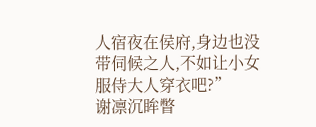人宿夜在侯府,身边也没带伺候之人,不如让小女服侍大人穿衣吧?”
谢凛沉眸瞥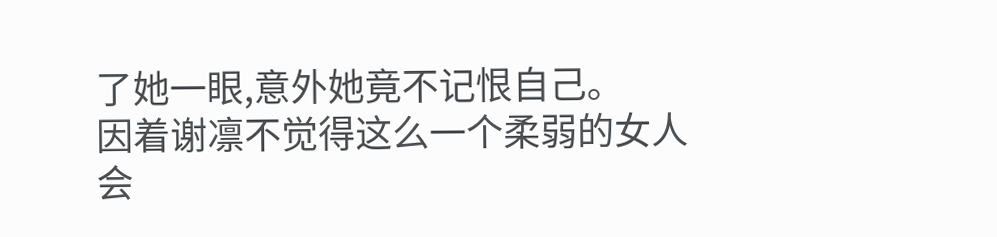了她一眼,意外她竟不记恨自己。
因着谢凛不觉得这么一个柔弱的女人会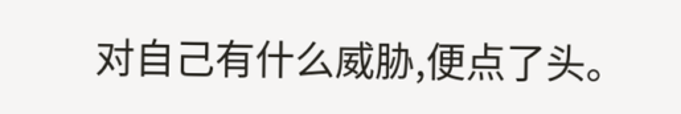对自己有什么威胁,便点了头。